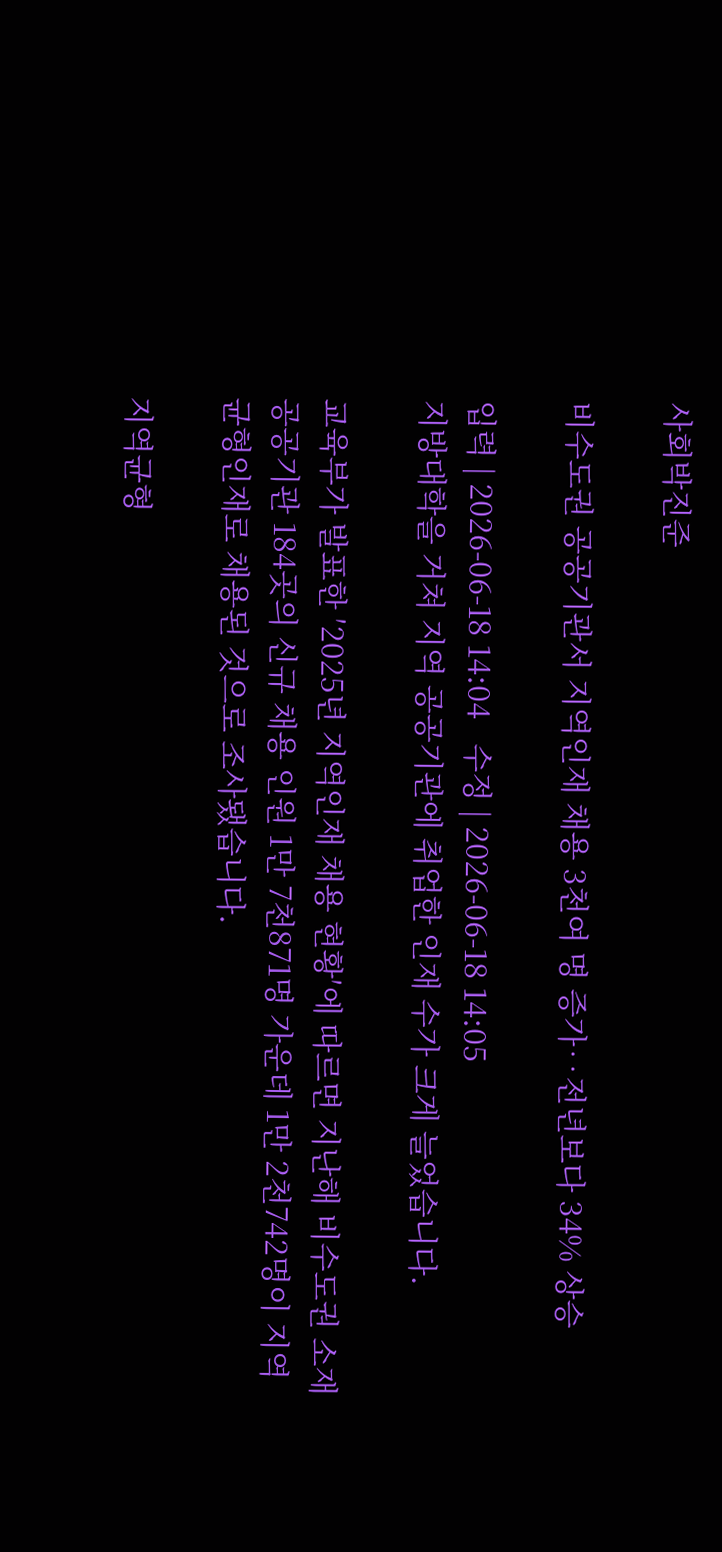사회박진준

비수도권 공공기관서 지역인재 채용 3천여 명 증가‥전년보다 34% 상승

입력 | 2026-06-18 14:04   수정 | 2026-06-18 14:05
지방대학을 거쳐 지역 공공기관에 취업한 인재 수가 크게 늘었습니다.

교육부가 발표한 ′2025년 지역인재 채용 현황′에 따르면 지난해 비수도권 소재 공공기관 184곳의 신규 채용 인원 1만 7천871명 가운데 1만 2천742명이 지역균형인재로 채용된 것으로 조사됐습니다.

지역균형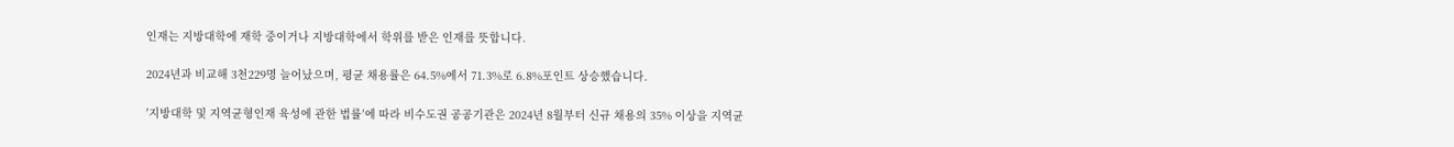인재는 지방대학에 재학 중이거나 지방대학에서 학위를 받은 인재를 뜻합니다.

2024년과 비교해 3천229명 늘어났으며, 평균 채용률은 64.5%에서 71.3%로 6.8%포인트 상승했습니다.

′지방대학 및 지역균형인재 육성에 관한 법률′에 따라 비수도권 공공기관은 2024년 8월부터 신규 채용의 35% 이상을 지역균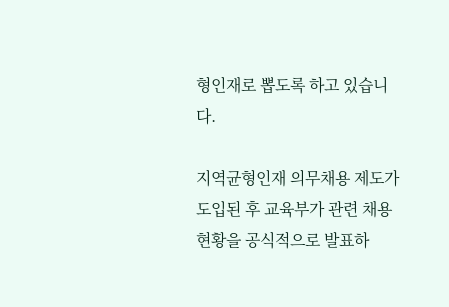형인재로 뽑도록 하고 있습니다.

지역균형인재 의무채용 제도가 도입된 후 교육부가 관련 채용 현황을 공식적으로 발표하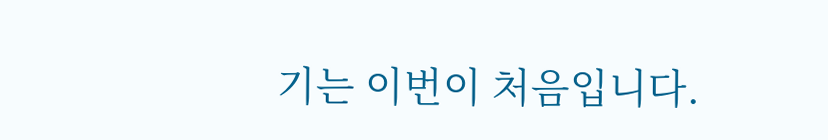기는 이번이 처음입니다.